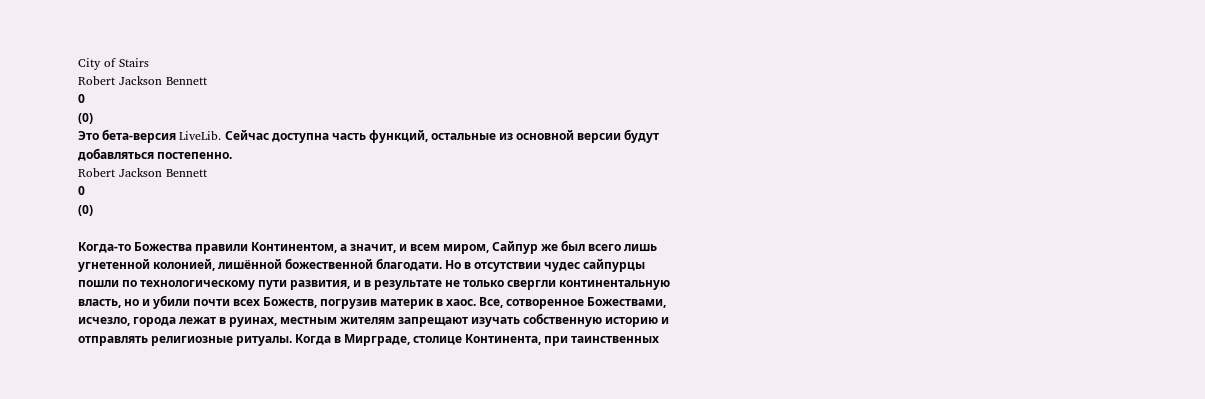City of Stairs
Robert Jackson Bennett
0
(0)
Это бета-версия LiveLib. Сейчас доступна часть функций, остальные из основной версии будут добавляться постепенно.
Robert Jackson Bennett
0
(0)

Когда-то Божества правили Континентом, а значит, и всем миром, Сайпур же был всего лишь угнетенной колонией, лишённой божественной благодати. Но в отсутствии чудес сайпурцы пошли по технологическому пути развития, и в результате не только свергли континентальную власть, но и убили почти всех Божеств, погрузив материк в хаос. Все, сотворенное Божествами, исчезло, города лежат в руинах, местным жителям запрещают изучать собственную историю и отправлять религиозные ритуалы. Когда в Мирграде, столице Континента, при таинственных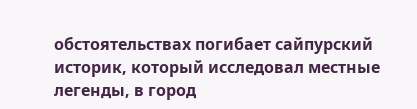обстоятельствах погибает сайпурский историк, который исследовал местные легенды, в город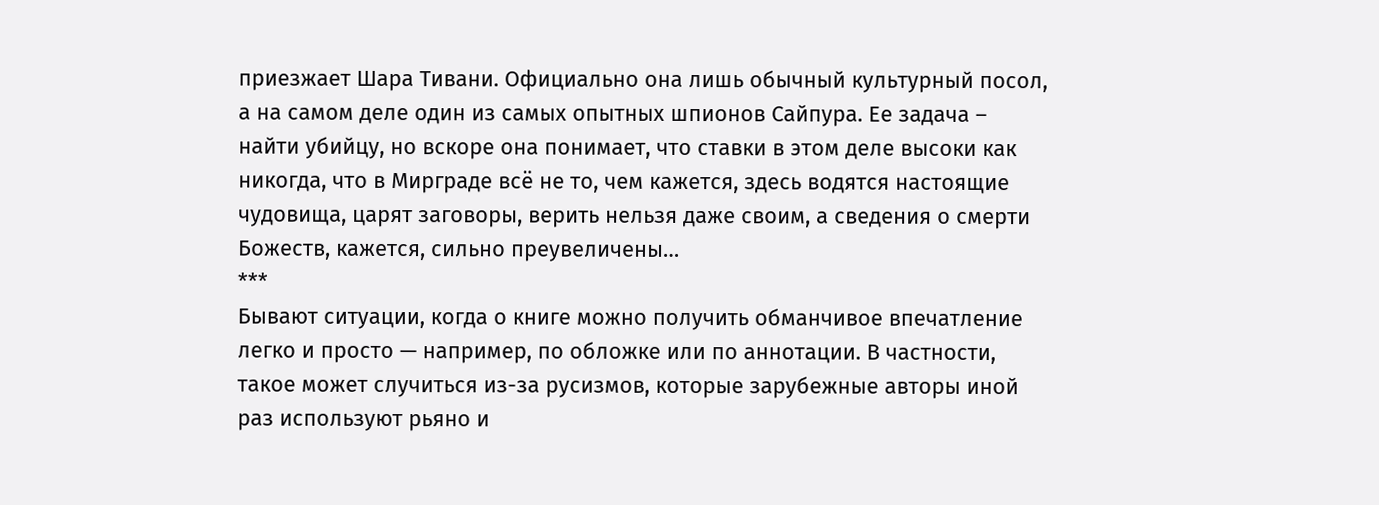приезжает Шара Тивани. Официально она лишь обычный культурный посол, а на самом деле один из самых опытных шпионов Сайпура. Ее задача – найти убийцу, но вскоре она понимает, что ставки в этом деле высоки как никогда, что в Мирграде всё не то, чем кажется, здесь водятся настоящие чудовища, царят заговоры, верить нельзя даже своим, а сведения о смерти Божеств, кажется, сильно преувеличены…
***
Бывают ситуации, когда о книге можно получить обманчивое впечатление легко и просто — например, по обложке или по аннотации. В частности, такое может случиться из-за русизмов, которые зарубежные авторы иной раз используют рьяно и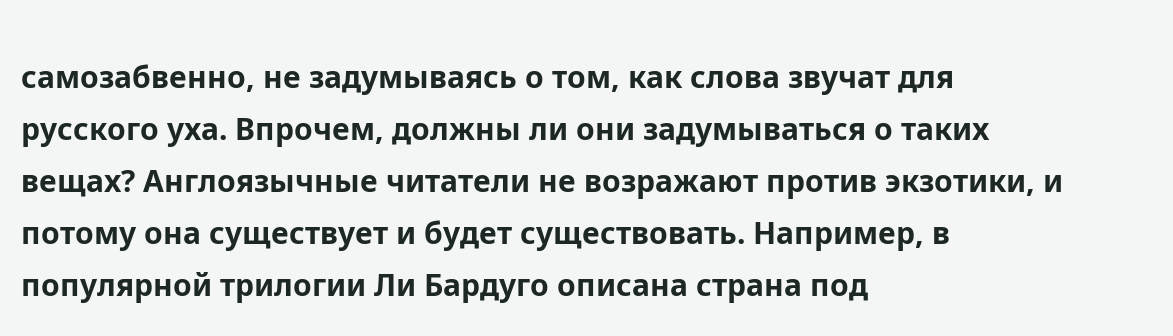самозабвенно, не задумываясь о том, как слова звучат для русского уха. Впрочем, должны ли они задумываться о таких вещах? Англоязычные читатели не возражают против экзотики, и потому она существует и будет существовать. Например, в популярной трилогии Ли Бардуго описана страна под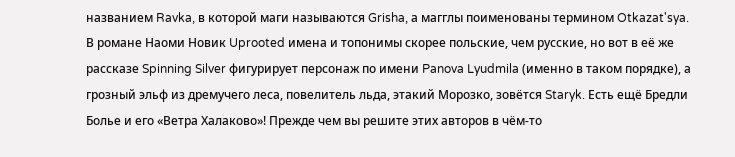названием Ravka, в которой маги называются Grisha, а магглы поименованы термином Otkazat'sya. В романе Наоми Новик Uprooted имена и топонимы скорее польские, чем русские, но вот в её же рассказе Spinning Silver фигурирует персонаж по имени Panova Lyudmila (именно в таком порядке), а грозный эльф из дремучего леса, повелитель льда, этакий Морозко, зовётся Staryk. Есть ещё Бредли Болье и его «Ветра Халаково»! Прежде чем вы решите этих авторов в чём-то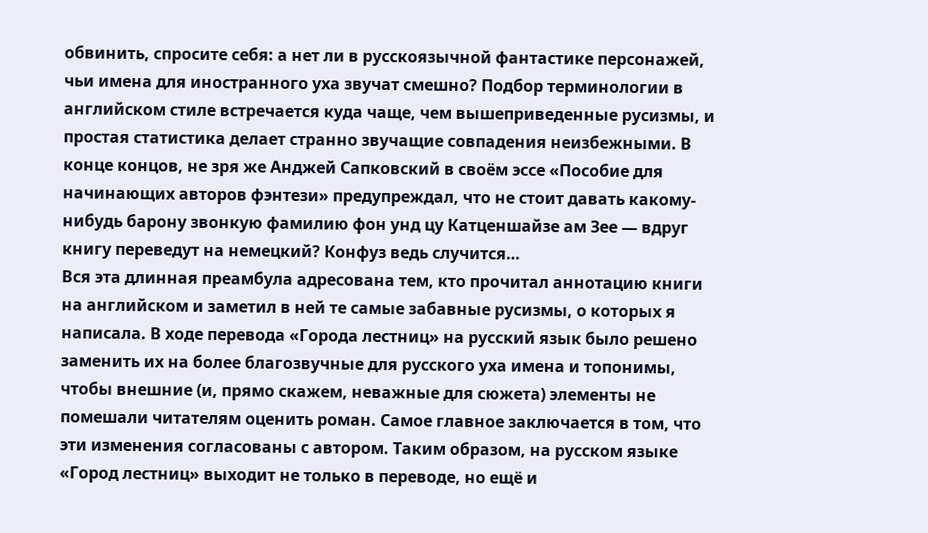обвинить, спросите себя: а нет ли в русскоязычной фантастике персонажей, чьи имена для иностранного уха звучат смешно? Подбор терминологии в английском стиле встречается куда чаще, чем вышеприведенные русизмы, и простая статистика делает странно звучащие совпадения неизбежными. В конце концов, не зря же Анджей Сапковский в своём эссе «Пособие для начинающих авторов фэнтези» предупреждал, что не стоит давать какому-нибудь барону звонкую фамилию фон унд цу Катценшайзе ам Зее — вдруг книгу переведут на немецкий? Конфуз ведь случится…
Вся эта длинная преамбула адресована тем, кто прочитал аннотацию книги на английском и заметил в ней те самые забавные русизмы, о которых я написала. В ходе перевода «Города лестниц» на русский язык было решено заменить их на более благозвучные для русского уха имена и топонимы, чтобы внешние (и, прямо скажем, неважные для сюжета) элементы не помешали читателям оценить роман. Самое главное заключается в том, что эти изменения согласованы с автором. Таким образом, на русском языке «Город лестниц» выходит не только в переводе, но ещё и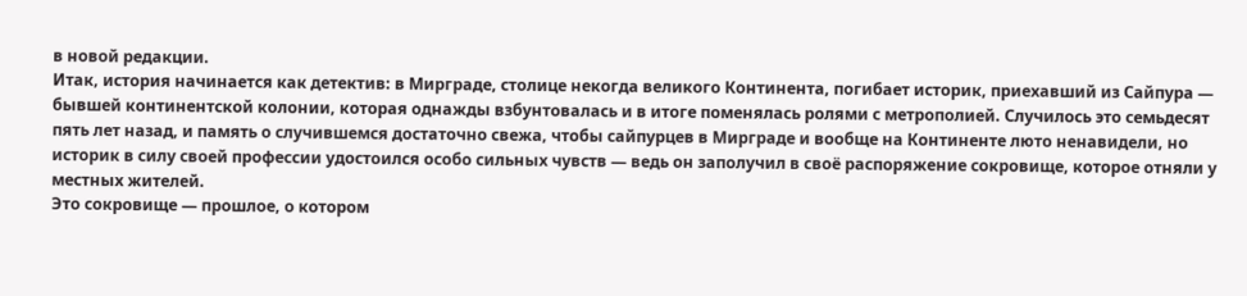в новой редакции.
Итак, история начинается как детектив: в Мирграде, столице некогда великого Континента, погибает историк, приехавший из Сайпура — бывшей континентской колонии, которая однажды взбунтовалась и в итоге поменялась ролями с метрополией. Случилось это семьдесят пять лет назад, и память о случившемся достаточно свежа, чтобы сайпурцев в Мирграде и вообще на Континенте люто ненавидели, но историк в силу своей профессии удостоился особо сильных чувств — ведь он заполучил в своё распоряжение сокровище, которое отняли у местных жителей.
Это сокровище — прошлое, о котором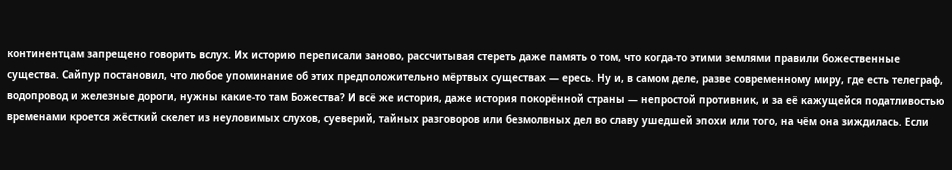континентцам запрещено говорить вслух. Их историю переписали заново, рассчитывая стереть даже память о том, что когда-то этими землями правили божественные существа. Сайпур постановил, что любое упоминание об этих предположительно мёртвых существах — ересь. Ну и, в самом деле, разве современному миру, где есть телеграф, водопровод и железные дороги, нужны какие-то там Божества? И всё же история, даже история покорённой страны — непростой противник, и за её кажущейся податливостью временами кроется жёсткий скелет из неуловимых слухов, суеверий, тайных разговоров или безмолвных дел во славу ушедшей эпохи или того, на чём она зиждилась. Если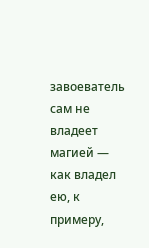завоеватель сам не владеет магией — как владел ею, к примеру,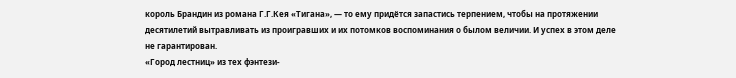король Брандин из романа Г.Г.Кея «Тигана», — то ему придётся запастись терпением, чтобы на протяжении десятилетий вытравливать из проигравших и их потомков воспоминания о былом величии. И успех в этом деле не гарантирован.
«Город лестниц» из тех фэнтези-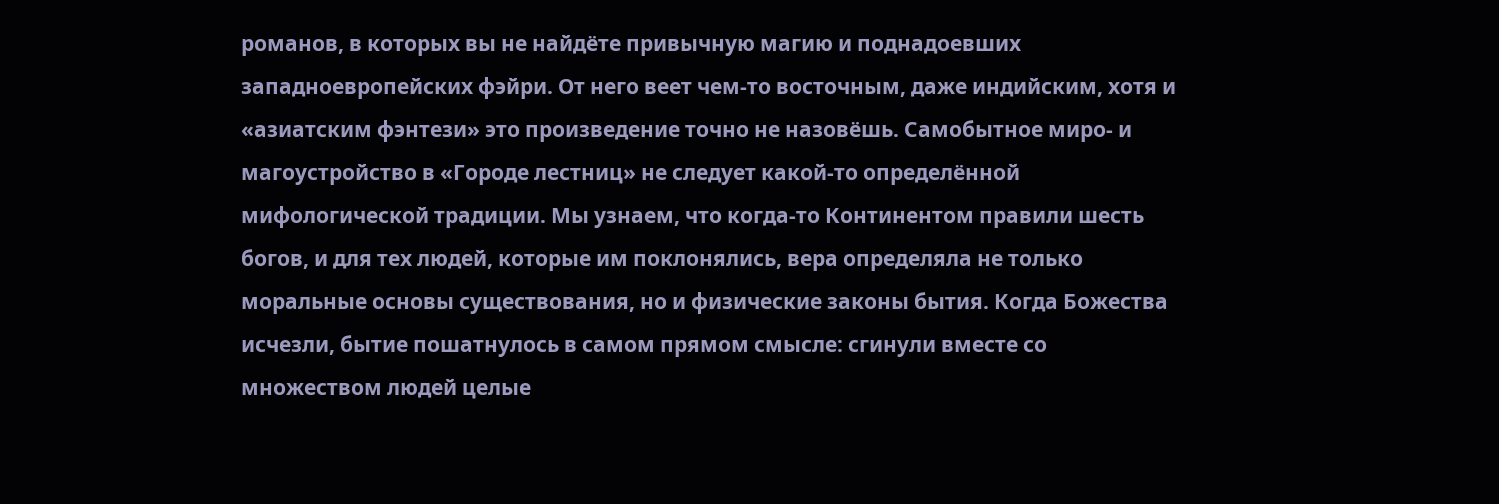романов, в которых вы не найдёте привычную магию и поднадоевших западноевропейских фэйри. От него веет чем-то восточным, даже индийским, хотя и «азиатским фэнтези» это произведение точно не назовёшь. Самобытное миро- и магоустройство в «Городе лестниц» не следует какой-то определённой мифологической традиции. Мы узнаем, что когда-то Континентом правили шесть богов, и для тех людей, которые им поклонялись, вера определяла не только моральные основы существования, но и физические законы бытия. Когда Божества исчезли, бытие пошатнулось в самом прямом смысле: сгинули вместе со множеством людей целые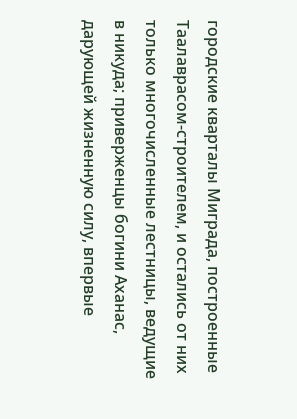городские кварталы Миграда, построенные Таалаврасом-строителем, и остались от них только многочисленные лестницы, ведущие в никуда; приверженцы богини Аханас, дарующей жизненную силу, впервые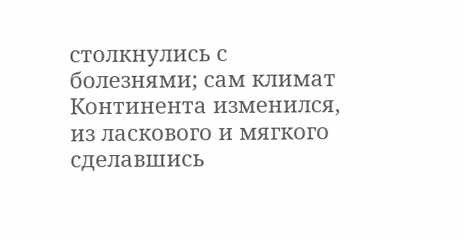столкнулись с болезнями; сам климат Континента изменился, из ласкового и мягкого сделавшись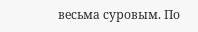весьма суровым. По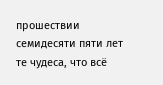прошествии семидесяти пяти лет те чудеса, что всё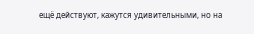ещё действуют, кажутся удивительными, но на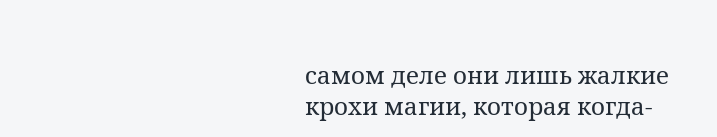самом деле они лишь жалкие крохи магии, которая когда-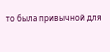то была привычной для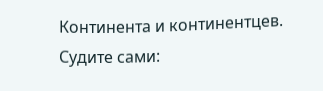Континента и континентцев. Судите сами: